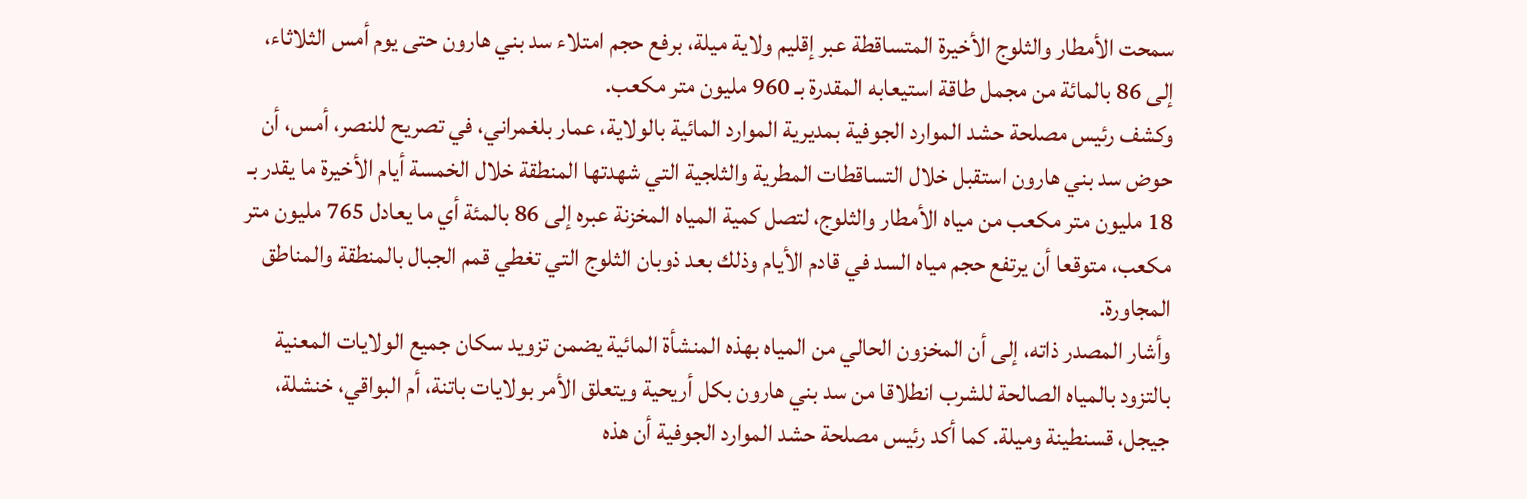سمحت الأمطار والثلوج الأخيرة المتساقطة عبر إقليم ولاية ميلة، برفع حجم امتلاء سد بني هارون حتى يوم أمس الثلاثاء، إلى 86 بالمائة من مجمل طاقة استيعابه المقدرة بـ 960 مليون متر مكعب.
وكشف رئيس مصلحة حشد الموارد الجوفية بمديرية الموارد المائية بالولاية، عمار بلغمراني، في تصريح للنصر، أمس، أن حوض سد بني هارون استقبل خلال التساقطات المطرية والثلجية التي شهدتها المنطقة خلال الخمسة أيام الأخيرة ما يقدر بـ 18 مليون متر مكعب من مياه الأمطار والثلوج، لتصل كمية المياه المخزنة عبره إلى 86 بالمئة أي ما يعادل 765 مليون متر مكعب، متوقعا أن يرتفع حجم مياه السد في قادم الأيام وذلك بعد ذوبان الثلوج التي تغطي قمم الجبال بالمنطقة والمناطق المجاورة.
وأشار المصدر ذاته، إلى أن المخزون الحالي من المياه بهذه المنشأة المائية يضمن تزويد سكان جميع الولايات المعنية بالتزود بالمياه الصالحة للشرب انطلاقا من سد بني هارون بكل أريحية ويتعلق الأمر بولايات باتنة، أم البواقي، خنشلة، جيجل، قسنطينة وميلة. كما أكد رئيس مصلحة حشد الموارد الجوفية أن هذه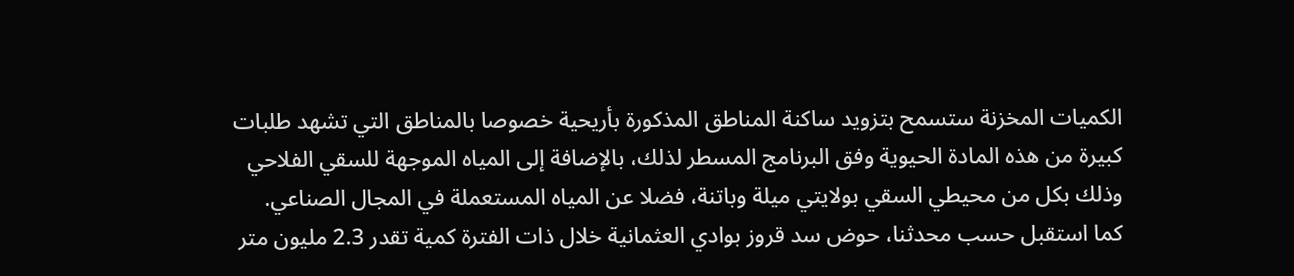الكميات المخزنة ستسمح بتزويد ساكنة المناطق المذكورة بأريحية خصوصا بالمناطق التي تشهد طلبات كبيرة من هذه المادة الحيوية وفق البرنامج المسطر لذلك، بالإضافة إلى المياه الموجهة للسقي الفلاحي وذلك بكل من محيطي السقي بولايتي ميلة وباتنة، فضلا عن المياه المستعملة في المجال الصناعي.
كما استقبل حسب محدثنا، حوض سد قروز بوادي العثمانية خلال ذات الفترة كمية تقدر 2.3 مليون متر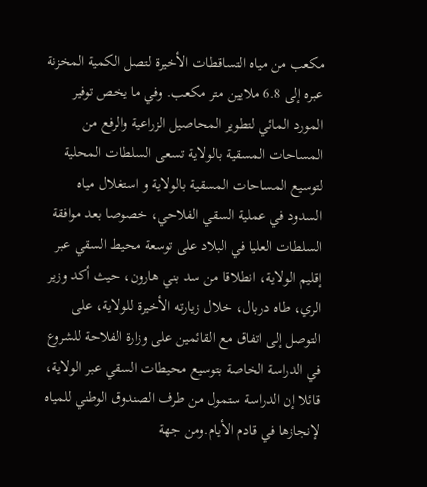مكعب من مياه التساقطات الأخيرة لتصل الكمية المخزنة عبره إلى 6.8 ملايين متر مكعب. وفي ما يخص توفير المورد المائي لتطوير المحاصيل الزراعية والرفع من المساحات المسقية بالولاية تسعى السلطات المحلية لتوسيع المساحات المسقية بالولاية و استغلال مياه السدود في عملية السقي الفلاحي، خصوصا بعد موافقة السلطات العليا في البلاد على توسعة محيط السقي عبر إقليم الولاية، انطلاقا من سد بني هارون، حيث أكد وزير الري، طاه دربال، خلال زيارته الأخيرة للولاية، على التوصل إلى اتفاق مع القائمين على وزارة الفلاحة للشروع في الدراسة الخاصة بتوسيع محيطات السقي عبر الولاية، قائلا إن الدراسة ستمول من طرف الصندوق الوطني للمياه لإنجازها في قادم الأيام.ومن جهة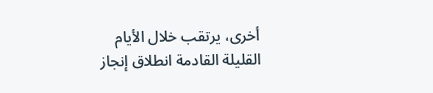أخرى، يرتقب خلال الأيام القليلة القادمة انطلاق إنجاز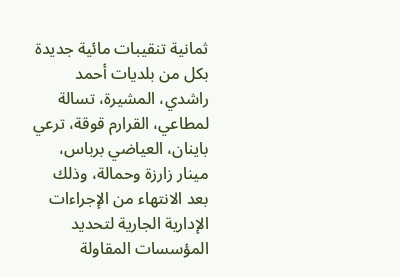ثمانية تنقيبات مائية جديدة بكل من بلديات أحمد راشدي، المشيرة، تسالة لمطاعي، القرارم قوقة، ترعي باينان، العياضي برباس، مينار زارزة وحمالة، وذلك بعد الانتهاء من الإجراءات الإدارية الجارية لتحديد المؤسسات المقاولة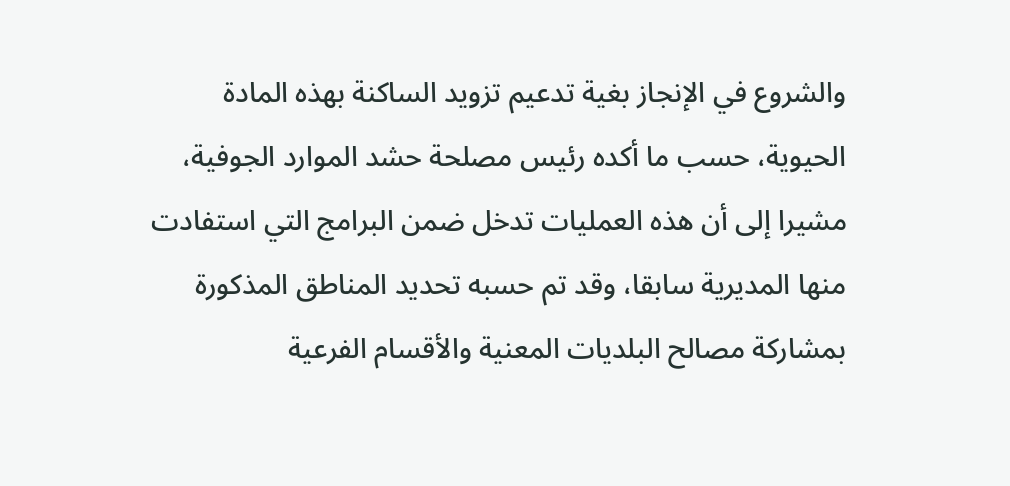والشروع في الإنجاز بغية تدعيم تزويد الساكنة بهذه المادة الحيوية، حسب ما أكده رئيس مصلحة حشد الموارد الجوفية، مشيرا إلى أن هذه العمليات تدخل ضمن البرامج التي استفادت منها المديرية سابقا، وقد تم حسبه تحديد المناطق المذكورة بمشاركة مصالح البلديات المعنية والأقسام الفرعية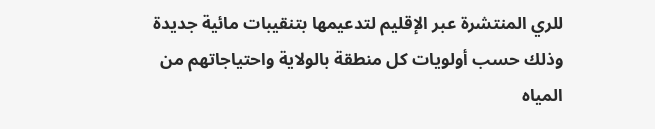للري المنتشرة عبر الإقليم لتدعيمها بتنقيبات مائية جديدة وذلك حسب أولويات كل منطقة بالولاية واحتياجاتهم من المياه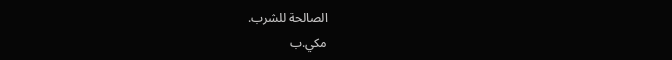الصالحة للشرب.
مكي.ب